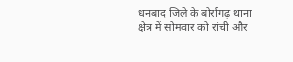धनबाद जिले के बोर्रागढ़ थाना क्षेत्र में सोमवार को रांची और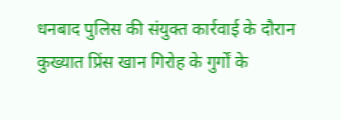धनबाद पुलिस की संयुक्त कार्रवाई के दौरान कुख्यात प्रिंस खान गिरोह के गुर्गों के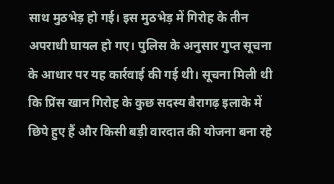साथ मुठभेड़ हो गई। इस मुठभेड़ में गिरोह के तीन अपराधी घायल हो गए। पुलिस के अनुसार गुप्त सूचना के आधार पर यह कार्रवाई की गई थी। सूचना मिली थी कि प्रिंस खान गिरोह के कुछ सदस्य बैरागढ़ इलाके में छिपे हुए हैं और किसी बड़ी वारदात की योजना बना रहे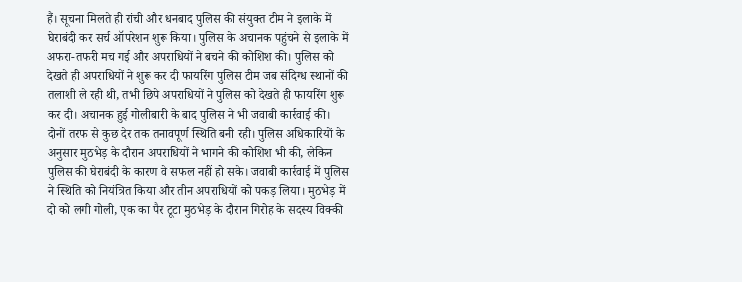हैं। सूचना मिलते ही रांची और धनबाद पुलिस की संयुक्त टीम ने इलाके में घेराबंदी कर सर्च ऑपरेशन शुरू किया। पुलिस के अचानक पहुंचने से इलाके में अफरा-तफरी मच गई और अपराधियों ने बचने की कोशिश की। पुलिस को देखते ही अपराधियों ने शुरू कर दी फायरिंग पुलिस टीम जब संदिग्ध स्थानों की तलाशी ले रही थी, तभी छिपे अपराधियों ने पुलिस को देखते ही फायरिंग शुरू कर दी। अचानक हुई गोलीबारी के बाद पुलिस ने भी जवाबी कार्रवाई की। दोनों तरफ से कुछ देर तक तनावपूर्ण स्थिति बनी रही। पुलिस अधिकारियों के अनुसार मुठभेड़ के दौरान अपराधियों ने भागने की कोशिश भी की, लेकिन पुलिस की घेराबंदी के कारण वे सफल नहीं हो सके। जवाबी कार्रवाई में पुलिस ने स्थिति को नियंत्रित किया और तीन अपराधियों को पकड़ लिया। मुठभेड़ में दो को लगी गोली, एक का पैर टूटा मुठभेड़ के दौरान गिरोह के सदस्य विक्की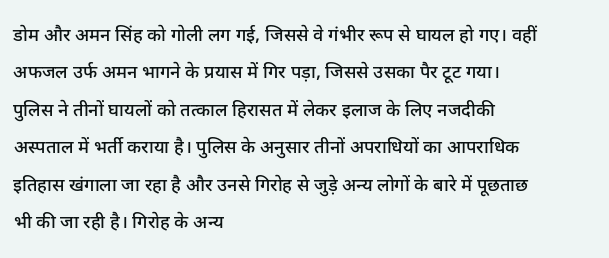डोम और अमन सिंह को गोली लग गई, जिससे वे गंभीर रूप से घायल हो गए। वहीं अफजल उर्फ अमन भागने के प्रयास में गिर पड़ा, जिससे उसका पैर टूट गया। पुलिस ने तीनों घायलों को तत्काल हिरासत में लेकर इलाज के लिए नजदीकी अस्पताल में भर्ती कराया है। पुलिस के अनुसार तीनों अपराधियों का आपराधिक इतिहास खंगाला जा रहा है और उनसे गिरोह से जुड़े अन्य लोगों के बारे में पूछताछ भी की जा रही है। गिरोह के अन्य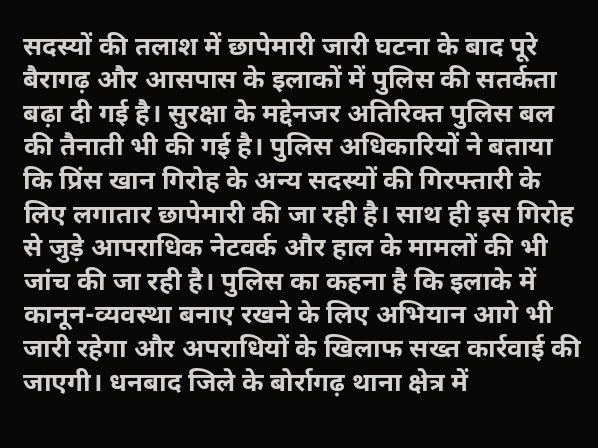सदस्यों की तलाश में छापेमारी जारी घटना के बाद पूरे बैरागढ़ और आसपास के इलाकों में पुलिस की सतर्कता बढ़ा दी गई है। सुरक्षा के मद्देनजर अतिरिक्त पुलिस बल की तैनाती भी की गई है। पुलिस अधिकारियों ने बताया कि प्रिंस खान गिरोह के अन्य सदस्यों की गिरफ्तारी के लिए लगातार छापेमारी की जा रही है। साथ ही इस गिरोह से जुड़े आपराधिक नेटवर्क और हाल के मामलों की भी जांच की जा रही है। पुलिस का कहना है कि इलाके में कानून-व्यवस्था बनाए रखने के लिए अभियान आगे भी जारी रहेगा और अपराधियों के खिलाफ सख्त कार्रवाई की जाएगी। धनबाद जिले के बोर्रागढ़ थाना क्षेत्र में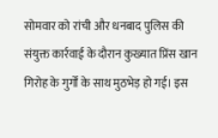सोमवार को रांची और धनबाद पुलिस की संयुक्त कार्रवाई के दौरान कुख्यात प्रिंस खान गिरोह के गुर्गों के साथ मुठभेड़ हो गई। इस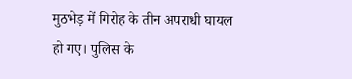मुठभेड़ में गिरोह के तीन अपराधी घायल हो गए। पुलिस के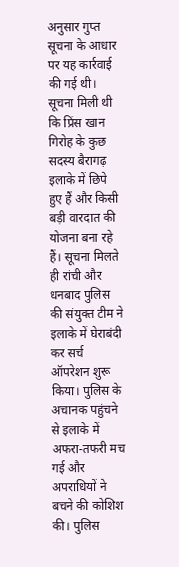अनुसार गुप्त सूचना के आधार पर यह कार्रवाई की गई थी। सूचना मिली थी कि प्रिंस खान गिरोह के कुछ सदस्य बैरागढ़ इलाके में छिपे हुए हैं और किसी बड़ी वारदात की योजना बना रहे हैं। सूचना मिलते ही रांची और धनबाद पुलिस की संयुक्त टीम ने इलाके में घेराबंदी कर सर्च ऑपरेशन शुरू किया। पुलिस के अचानक पहुंचने से इलाके में अफरा-तफरी मच गई और अपराधियों ने बचने की कोशिश की। पुलिस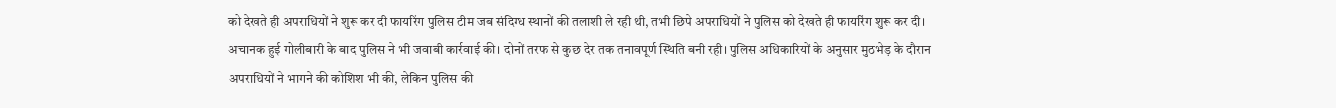को देखते ही अपराधियों ने शुरू कर दी फायरिंग पुलिस टीम जब संदिग्ध स्थानों की तलाशी ले रही थी, तभी छिपे अपराधियों ने पुलिस को देखते ही फायरिंग शुरू कर दी। अचानक हुई गोलीबारी के बाद पुलिस ने भी जवाबी कार्रवाई की। दोनों तरफ से कुछ देर तक तनावपूर्ण स्थिति बनी रही। पुलिस अधिकारियों के अनुसार मुठभेड़ के दौरान अपराधियों ने भागने की कोशिश भी की, लेकिन पुलिस की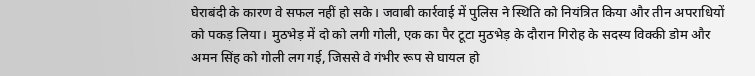घेराबंदी के कारण वे सफल नहीं हो सके। जवाबी कार्रवाई में पुलिस ने स्थिति को नियंत्रित किया और तीन अपराधियों को पकड़ लिया। मुठभेड़ में दो को लगी गोली, एक का पैर टूटा मुठभेड़ के दौरान गिरोह के सदस्य विक्की डोम और अमन सिंह को गोली लग गई, जिससे वे गंभीर रूप से घायल हो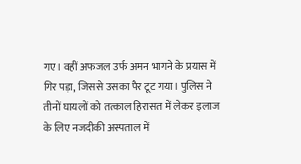गए। वहीं अफजल उर्फ अमन भागने के प्रयास में गिर पड़ा, जिससे उसका पैर टूट गया। पुलिस ने तीनों घायलों को तत्काल हिरासत में लेकर इलाज के लिए नजदीकी अस्पताल में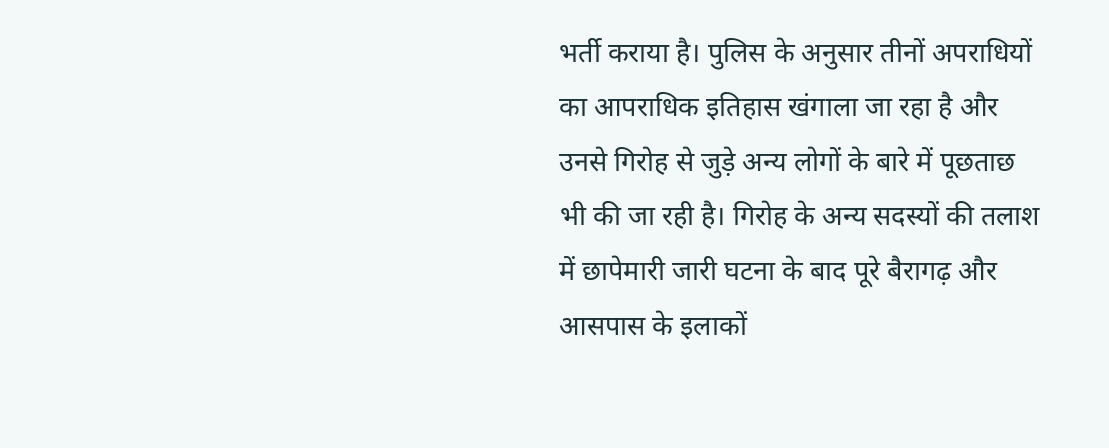भर्ती कराया है। पुलिस के अनुसार तीनों अपराधियों का आपराधिक इतिहास खंगाला जा रहा है और उनसे गिरोह से जुड़े अन्य लोगों के बारे में पूछताछ भी की जा रही है। गिरोह के अन्य सदस्यों की तलाश में छापेमारी जारी घटना के बाद पूरे बैरागढ़ और आसपास के इलाकों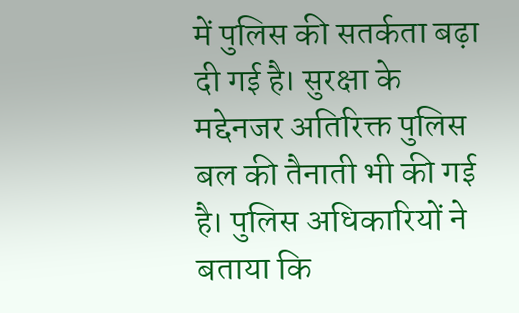में पुलिस की सतर्कता बढ़ा दी गई है। सुरक्षा के मद्देनजर अतिरिक्त पुलिस बल की तैनाती भी की गई है। पुलिस अधिकारियों ने बताया कि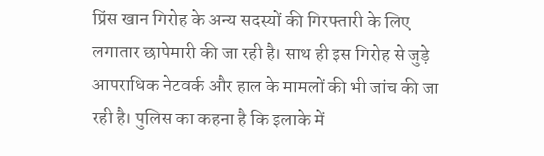प्रिंस खान गिरोह के अन्य सदस्यों की गिरफ्तारी के लिए लगातार छापेमारी की जा रही है। साथ ही इस गिरोह से जुड़े आपराधिक नेटवर्क और हाल के मामलों की भी जांच की जा रही है। पुलिस का कहना है कि इलाके में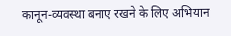कानून-व्यवस्था बनाए रखने के लिए अभियान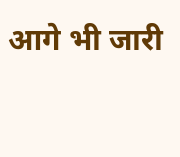आगे भी जारी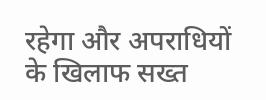रहेगा और अपराधियों के खिलाफ सख्त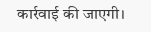कार्रवाई की जाएगी।